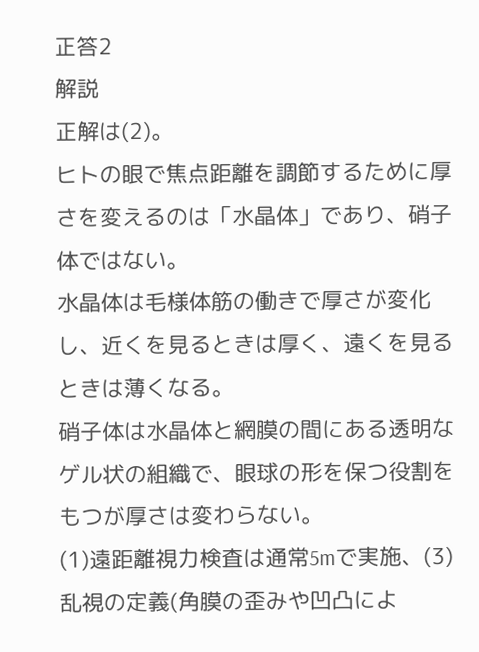正答2
解説
正解は(2)。
ヒトの眼で焦点距離を調節するために厚さを変えるのは「水晶体」であり、硝子体ではない。
水晶体は毛様体筋の働きで厚さが変化し、近くを見るときは厚く、遠くを見るときは薄くなる。
硝子体は水晶体と網膜の間にある透明なゲル状の組織で、眼球の形を保つ役割をもつが厚さは変わらない。
(1)遠距離視力検査は通常5mで実施、(3)乱視の定義(角膜の歪みや凹凸によ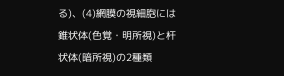る)、(4)網膜の視細胞には錐状体(色覚・明所視)と杆状体(暗所視)の2種類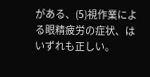がある、(5)視作業による眼精疲労の症状、はいずれも正しい。